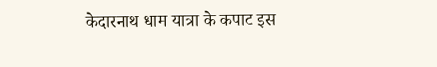केदारनाथ धाम यात्रा के कपाट इस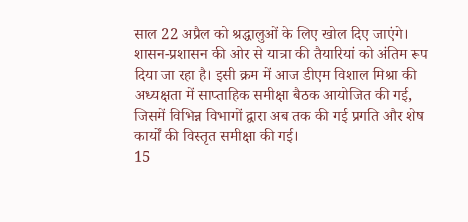साल 22 अप्रैल को श्रद्धालुओं के लिए खोल दिए जाएंगे। शासन-प्रशासन की ओर से यात्रा की तैयारियां को अंतिम रूप दिया जा रहा है। इसी क्रम में आज डीएम विशाल मिश्रा की अध्यक्षता में साप्ताहिक समीक्षा बैठक आयोजित की गई, जिसमें विभिन्न विभागों द्वारा अब तक की गई प्रगति और शेष कार्यों की विस्तृत समीक्षा की गई।
15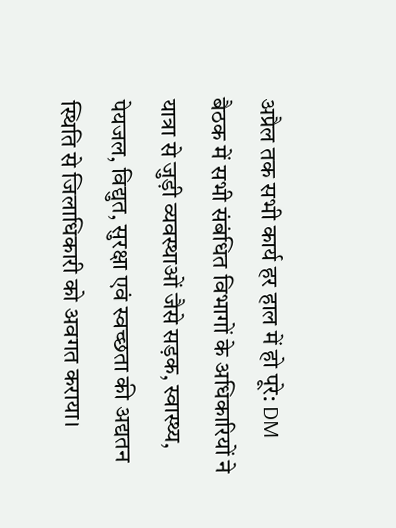अप्रैल तक सभी कार्य हर हाल में हो पूरे: DM
बैठक में सभी संबंधित विभागों के अधिकारियों ने यात्रा से जुड़ी व्यवस्थाओं जैसे सड़क, स्वास्थ्य, पेयजल, विद्युत, सुरक्षा एवं स्वच्छता की अद्यतन स्थिति से जिलाधिकारी को अवगत कराया।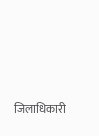जिलाधिकारी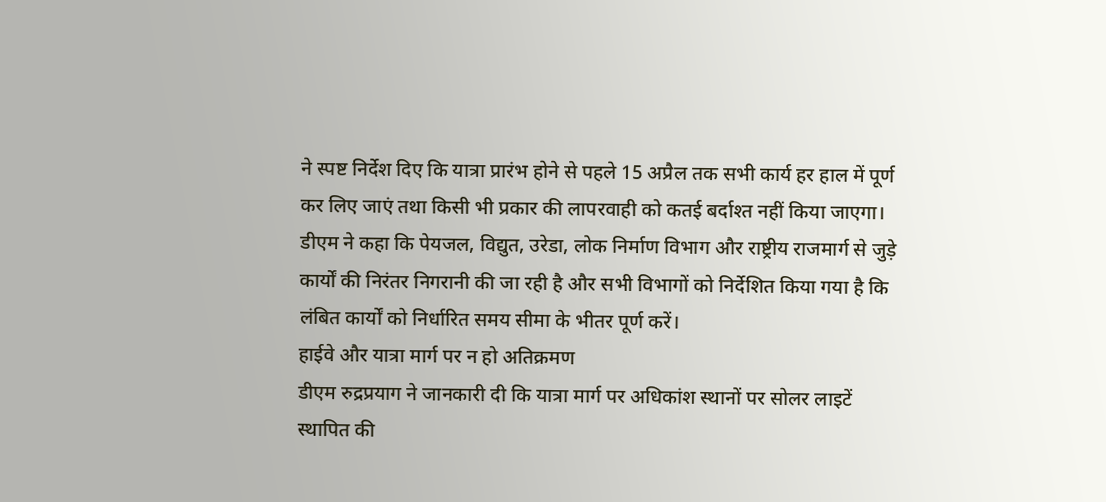ने स्पष्ट निर्देश दिए कि यात्रा प्रारंभ होने से पहले 15 अप्रैल तक सभी कार्य हर हाल में पूर्ण कर लिए जाएं तथा किसी भी प्रकार की लापरवाही को कतई बर्दाश्त नहीं किया जाएगा। डीएम ने कहा कि पेयजल, विद्युत, उरेडा, लोक निर्माण विभाग और राष्ट्रीय राजमार्ग से जुड़े कार्यों की निरंतर निगरानी की जा रही है और सभी विभागों को निर्देशित किया गया है कि लंबित कार्यों को निर्धारित समय सीमा के भीतर पूर्ण करें।
हाईवे और यात्रा मार्ग पर न हो अतिक्रमण
डीएम रुद्रप्रयाग ने जानकारी दी कि यात्रा मार्ग पर अधिकांश स्थानों पर सोलर लाइटें स्थापित की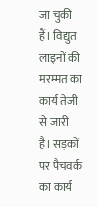जा चुकी हैं। विद्युत लाइनों की मरम्मत का कार्य तेजी से जारी है। सड़कों पर पैचवर्क का कार्य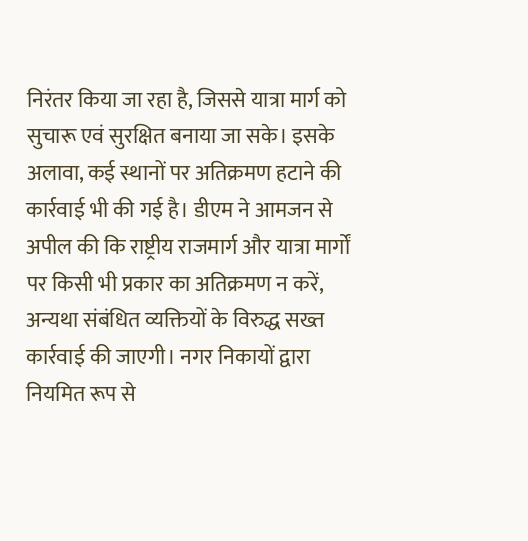निरंतर किया जा रहा है, जिससे यात्रा मार्ग को सुचारू एवं सुरक्षित बनाया जा सके। इसके अलावा, कई स्थानों पर अतिक्रमण हटाने की कार्रवाई भी की गई है। डीएम ने आमजन से अपील की कि राष्ट्रीय राजमार्ग और यात्रा मार्गों पर किसी भी प्रकार का अतिक्रमण न करें, अन्यथा संबंधित व्यक्तियों के विरुद्ध सख्त कार्रवाई की जाएगी। नगर निकायों द्वारा नियमित रूप से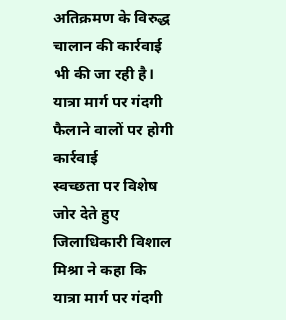अतिक्रमण के विरुद्ध चालान की कार्रवाई भी की जा रही है।
यात्रा मार्ग पर गंदगी फैलाने वालों पर होगी कार्रवाई
स्वच्छता पर विशेष जोर देते हुए जिलाधिकारी विशाल मिश्रा ने कहा कि यात्रा मार्ग पर गंदगी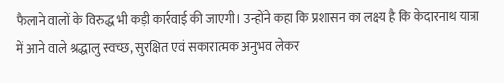फैलाने वालों के विरुद्ध भी कड़ी कार्रवाई की जाएगी। उन्होंने कहा कि प्रशासन का लक्ष्य है कि केदारनाथ यात्रा में आने वाले श्रद्धालु स्वच्छ, सुरक्षित एवं सकारात्मक अनुभव लेकर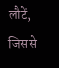लौटें, जिससे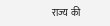राज्य की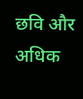छवि और अधिक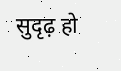सुदृढ़ हो